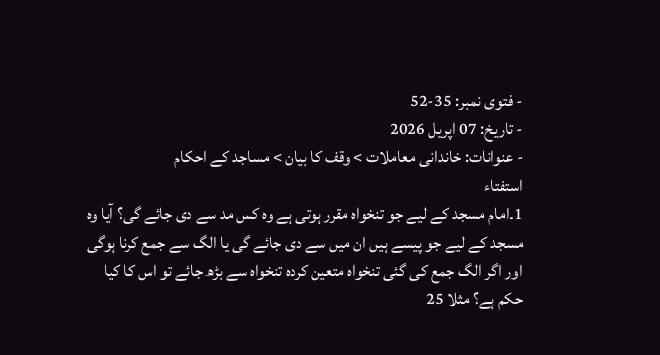- فتوی نمبر: 35-52
- تاریخ: 07 اپریل 2026
- عنوانات: خاندانی معاملات > وقف کا بیان > مساجد کے احکام
استفتاء
1۔امام مسجد کے لیے جو تنخواہ مقرر ہوتی ہے وہ کس مد سے دی جائے گی؟ آیا وہ مسجد کے لیے جو پیسے ہیں ان میں سے دی جائے گی یا الگ سے جمع کرنا ہوگی اور اگر الگ جمع کی گئی تنخواہ متعین کردہ تنخواہ سے بڑھ جائے تو اس کا کیا حکم ہے؟ مثلا 25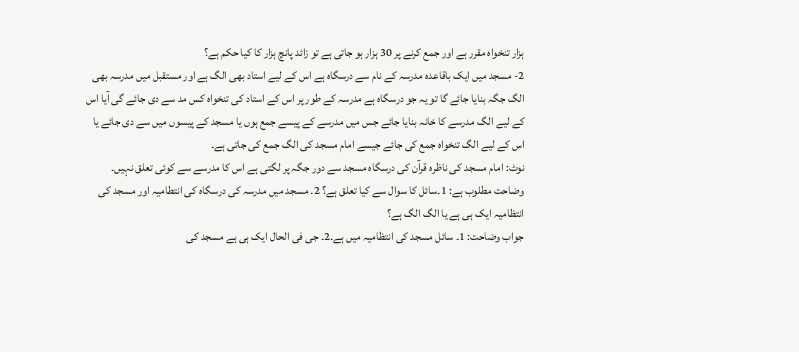ہزار تنخواہ مقرر ہے اور جمع کرنے پر 30 ہزار ہو جاتی ہے تو زائد پانچ ہزار کا کیا حکم ہے؟
2- مسجد میں ایک باقاعدہ مدرسہ کے نام سے درسگاہ ہے اس کے لیے استاد بھی الگ ہے اور مستقبل میں مدرسہ بھی الگ جگہ بنایا جائے گا تو یہ جو درسگاہ ہے مدرسہ کے طور پر اس کے استاد کی تنخواہ کس مد سے دی جائے گی آیا اس کے لیے الگ مدرسے کا خانہ بنایا جائے جس میں مدرسے کے پیسے جمع ہوں یا مسجد کے پیسوں میں سے دی جائے یا اس کے لیے الگ تنخواہ جمع کی جائے جیسے امام مسجد کی الگ جمع کی جاتی ہے۔
نوٹ: امام مسجد کی ناظرہ قرآن کی درسگاہ مسجد سے دور جگہ پر لگتی ہے اس کا مدرسے سے کوئی تعلق نہیں۔
وضاحت مطلوب ہے: 1۔سائل کا سوال سے کیا تعلق ہے؟ 2۔ مسجد میں مدرسہ کی درسگاہ کی انتطامیہ اور مسجد کی انتظامیہ ایک ہی ہے یا الگ الگ ہے؟
جواب وضاحت: 1۔ سائل مسجد کی انتظامیہ میں ہے۔2۔ جی فی الحال ایک ہی ہے مسجد کی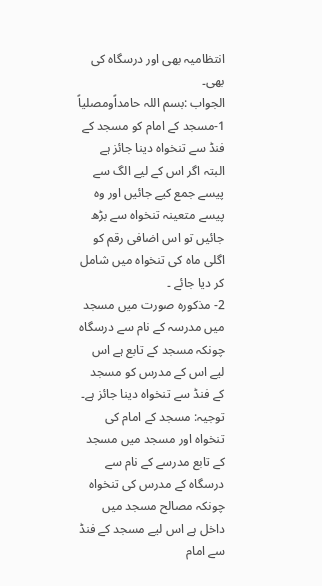انتظامیہ بھی اور درسگاہ کی بھی۔
الجواب :بسم اللہ حامداًومصلیاً
1-مسجد کے امام کو مسجد کے فنڈ سے تنخواہ دینا جائز ہے البتہ اگر اس کے لیے الگ سے پیسے جمع کیے جائیں اور وہ پیسے متعینہ تنخواہ سے بڑھ جائیں تو اس اضافی رقم کو اگلی ماہ کی تنخواہ میں شامل کر دیا جائے ۔
2- مذکورہ صورت میں مسجد میں مدرسہ کے نام سے درسگاہ چونکہ مسجد کے تابع ہے اس لیے اس کے مدرس کو مسجد کے فنڈ سے تنخواہ دینا جائز ہے۔
توجیہ: مسجد کے امام کی تنخواہ اور مسجد میں مسجد کے تابع مدرسے کے نام سے درسگاہ کے مدرس کی تنخواہ چونکہ مصالح مسجد میں داخل ہے اس لیے مسجد کے فنڈ سے امام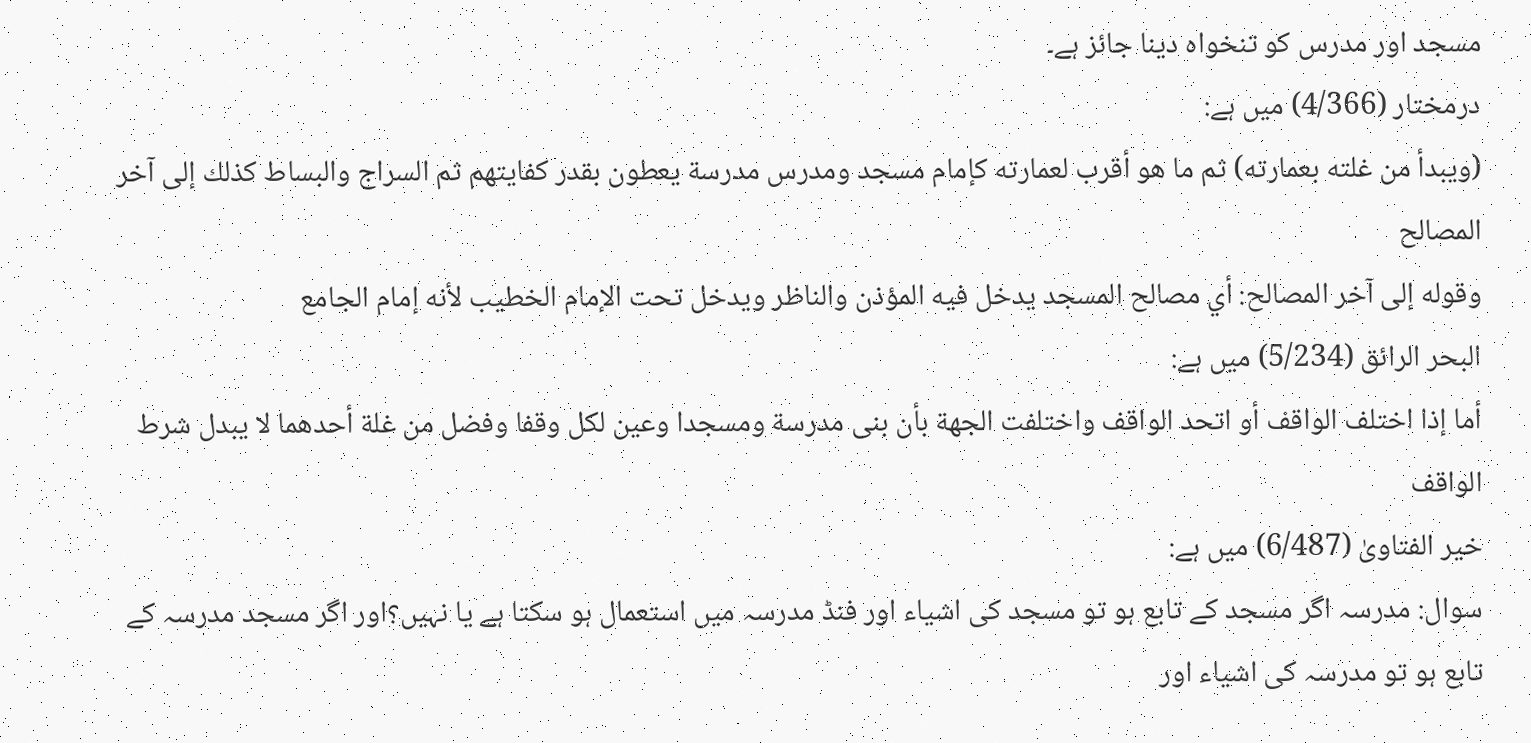مسجد اور مدرس کو تنخواہ دینا جائز ہے۔
درمختار (4/366) میں ہے:
(ويبدأ من غلته بعمارته) ثم ما هو أقرب لعمارته كإمام مسجد ومدرس مدرسة يعطون بقدر كفايتهم ثم السراج والبساط كذلك إلى آخر المصالح
وقوله إلى آخر المصالح: أي مصالح المسجد يدخل فيه المؤذن والناظر ويدخل تحت الإمام الخطيب لأنه إمام الجامع
البحر الرائق (5/234) میں ہے:
أما إذا اختلف الواقف أو اتحد الواقف واختلفت الجهة بأن بنى مدرسة ومسجدا وعين لكل وقفا وفضل من غلة أحدهما لا يبدل شرط الواقف
خیر الفتاویٰ (6/487) میں ہے:
سوال: مدرسہ اگر مسجد کے تابع ہو تو مسجد کی اشیاء اور فنڈ مدرسہ میں استعمال ہو سکتا ہے یا نہیں؟اور اگر مسجد مدرسہ کے تابع ہو تو مدرسہ کی اشیاء اور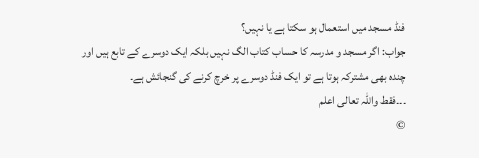فنڈ مسجد میں استعمال ہو سکتا ہے یا نہیں؟
جواب: اگر مسجد و مدرسہ کا حساب کتاب الگ نہیں بلکہ ایک دوسرے کے تابع ہیں اور چندہ بھی مشترکہ ہوتا ہے تو ایک فنڈ دوسرے پر خرچ کرنے کی گنجائش ہے۔
۔۔۔فقط واللہ تعالی اعلم
©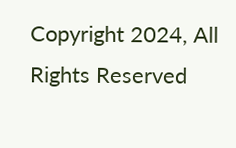Copyright 2024, All Rights Reserved